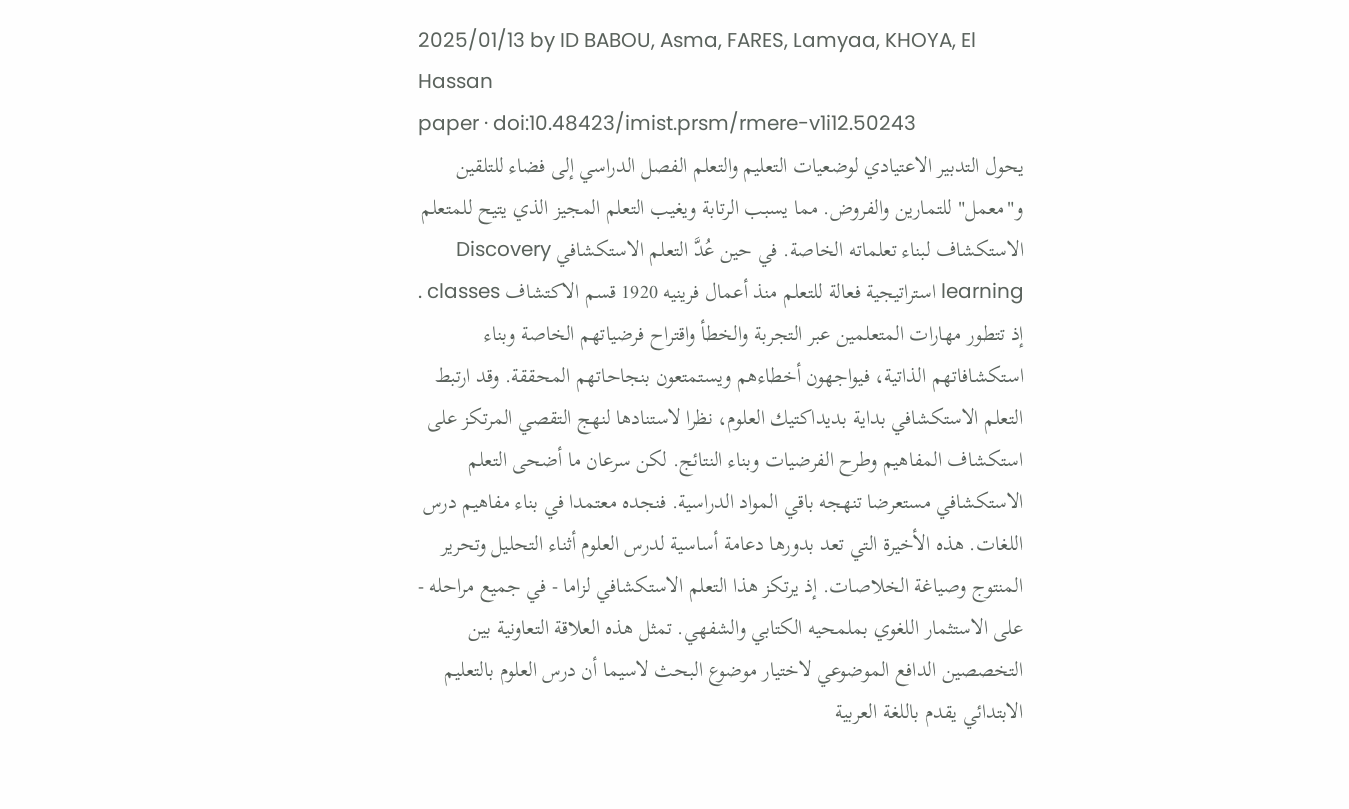2025/01/13 by ID BABOU, Asma, FARES, Lamyaa, KHOYA, El Hassan
paper · doi:10.48423/imist.prsm/rmere-v1i12.50243
يحول التدبير الاعتيادي لوضعيات التعليم والتعلم الفصل الدراسي إلى فضاء للتلقين و"معمل" للتمارين والفروض. مما يسبب الرتابة ويغيب التعلم المجيز الذي يتيح للمتعلم الاستكشاف لبناء تعلماته الخاصة. في حين عُدَّ التعلم الاستكشافي Discovery learning استراتيجية فعالة للتعلم منذ أعمال فرينيه 1920 قسم الاكتشاف classes . إذ تتطور مهارات المتعلمين عبر التجربة والخطأ واقتراح فرضياتهم الخاصة وبناء استكشافاتهم الذاتية، فيواجهون أخطاءهم ويستمتعون بنجاحاتهم المحققة. وقد ارتبط التعلم الاستكشافي بداية بديداكتيك العلوم، نظرا لاستنادها لنهج التقصي المرتكز على استكشاف المفاهيم وطرح الفرضيات وبناء النتائج. لكن سرعان ما أضحى التعلم الاستكشافي مستعرضا تنهجه باقي المواد الدراسية. فنجده معتمدا في بناء مفاهيم درس اللغات. هذه الأخيرة التي تعد بدورها دعامة أساسية لدرس العلوم أثناء التحليل وتحرير المنتوج وصياغة الخلاصات. إذ يرتكز هذا التعلم الاستكشافي لزاما - في جميع مراحله - على الاستثمار اللغوي بملمحيه الكتابي والشفهي. تمثل هذه العلاقة التعاونية بين التخصصين الدافع الموضوعي لاختيار موضوع البحث لاسيما أن درس العلوم بالتعليم الابتدائي يقدم باللغة العربية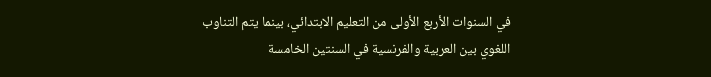في السنوات الأربع الأولى من التعليم الابتدائي، بينما يتم التناوب اللغوي بين العربية والفرنسية في السنتين الخامسة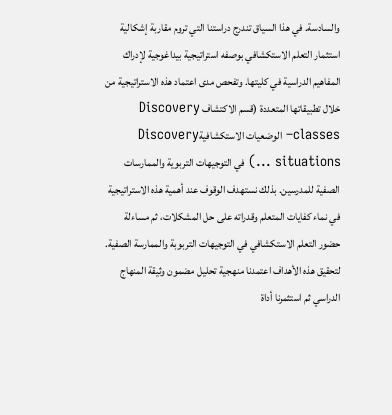والسادسة. في هذا السياق تندرج دراستنا التي تروم مقاربة إشكالية استثمار التعلم الاستكشافي بوصفه استراتيجية بيداغوجية لإدراك المفاهيم الدراسية في كليتها. وتفحص مدى اعتماد هذه الاستراتيجية من خلال تطبيقاتها المتعددة (قسم الاكتشاف Discovery classes– الوضعيات الاستكشافيةDiscovery situations ...) في التوجيهات التربوية والممارسات الصفية للمدرسين. بذلك نستهدف الوقوف عند أهمية هذه الاستراتيجية في نماء كفايات المتعلم وقدراته على حل المشكلات، ثم مساءلة حضور التعلم الاستكشافي في التوجيهات التربوبة والممارسة الصفية. لتحقيق هذه الأهداف اعتمدنا منهجية تحليل مضمون وثيقة المنهاج الدراسي ثم استثمرنا أداة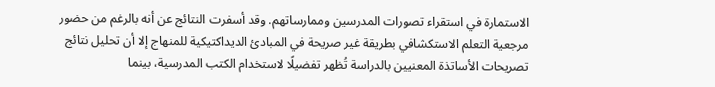الاستمارة في استقراء تصورات المدرسين وممارساتهم. وقد أسفرت النتائج عن أنه بالرغم من حضور مرجعية التعلم الاستكشافي بطريقة غير صريحة في المبادئ الديداكتيكية للمنهاج إلا أن تحليل نتائج تصريحات الأساتذة المعنيين بالدراسة تُظهر تفضيلًا لاستخدام الكتب المدرسية، بينما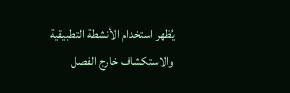يُظهر استخدام الأنشطة التطبيقية والاستكشاف خارج الفصل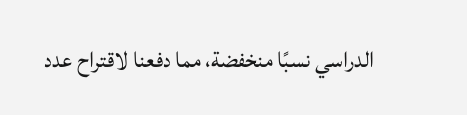الدراسي نسبًا منخفضة، مما دفعنا لاقتراح عدد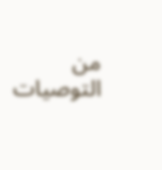من التوصيات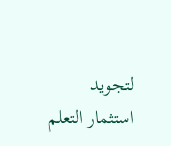لتجويد استثمار التعلم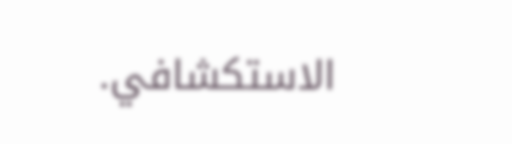الاستكشافي.